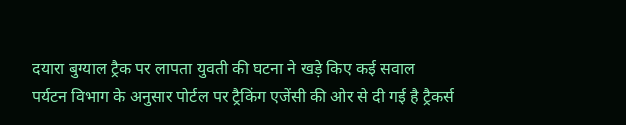दयारा बुग्याल ट्रैक पर लापता युवती की घटना ने खड़े किए कई सवाल
पर्यटन विभाग के अनुसार पोर्टल पर ट्रैकिंग एजेंसी की ओर से दी गई है ट्रैकर्स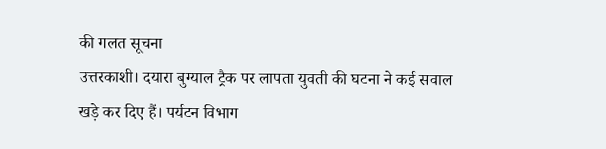की गलत सूचना
उत्तरकाशी। दयारा बुग्याल ट्रैक पर लापता युवती की घटना ने कई सवाल खड़े कर दिए हैं। पर्यटन विभाग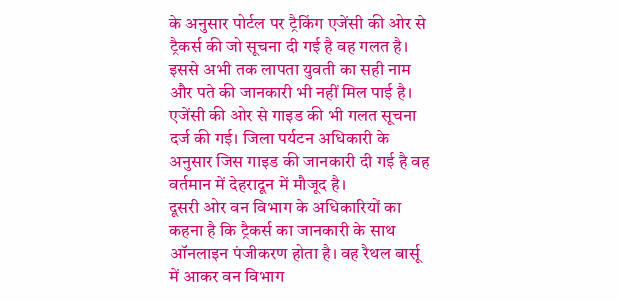के अनुसार पोर्टल पर ट्रैकिंग एजेंसी की ओर से ट्रैकर्स की जो सूचना दी गई है वह गलत है। इससे अभी तक लापता युवती का सही नाम और पते की जानकारी भी नहीं मिल पाई है। एजेंसी की ओर से गाइड की भी गलत सूचना दर्ज की गई। जिला पर्यटन अधिकारी के अनुसार जिस गाइड की जानकारी दी गई है वह वर्तमान में देहरादून में मौजूद है।
दूसरी ओर वन विभाग के अधिकारियों का कहना है कि ट्रैकर्स का जानकारी के साथ ऑनलाइन पंजीकरण होता है। वह रैथल बार्सू में आकर वन विभाग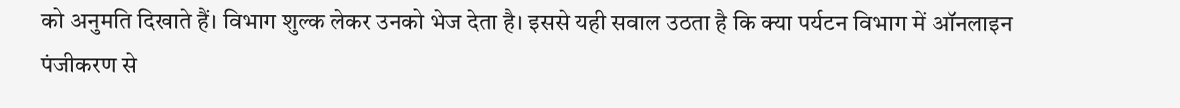को अनुमति दिखाते हैं। विभाग शुल्क लेकर उनको भेज देता है। इससे यही सवाल उठता है कि क्या पर्यटन विभाग में ऑनलाइन पंजीकरण से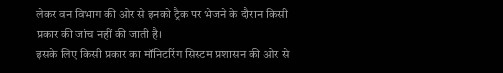लेकर वन विभाग की ओर से इनको ट्रैक पर भेजने के दौरान किसी प्रकार की जांच नहीं की जाती है।
इसके लिए किसी प्रकार का मॉनिटरिंग सिस्टम प्रशासन की ओर से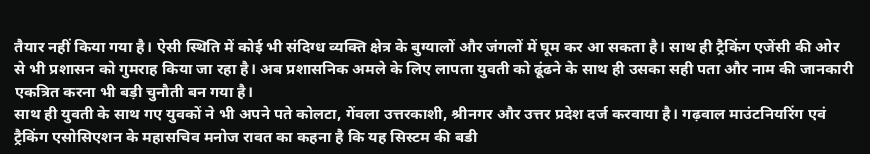तैयार नहीं किया गया है। ऐसी स्थिति में कोई भी संदिग्ध व्यक्ति क्षेत्र के बुग्यालों और जंगलों में घूम कर आ सकता है। साथ ही ट्रैकिंग एजेंसी की ओर से भी प्रशासन को गुमराह किया जा रहा है। अब प्रशासनिक अमले के लिए लापता युवती को ढूंढने के साथ ही उसका सही पता और नाम की जानकारी एकत्रित करना भी बड़ी चुनौती बन गया है।
साथ ही युवती के साथ गए युवकों ने भी अपने पते कोलटा, गेंवला उत्तरकाशी, श्रीनगर और उत्तर प्रदेश दर्ज करवाया है। गढ़वाल माउंटनियरिंग एवं ट्रैकिंग एसोसिएशन के महासचिव मनोज रावत का कहना है कि यह सिस्टम की बडी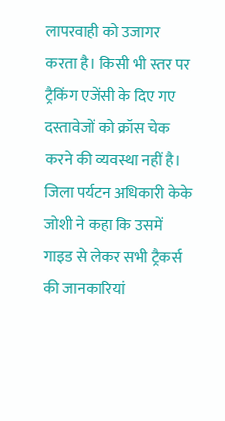लापरवाही को उजागर करता है। किसी भी स्तर पर ट्रैकिंग एजेंसी के दिए गए दस्तावेजों को क्रॉस चेक करने की व्यवस्था नहीं है।
जिला पर्यटन अधिकारी केके जोशी ने कहा कि उसमें गाइड से लेकर सभी ट्रैकर्स की जानकारियां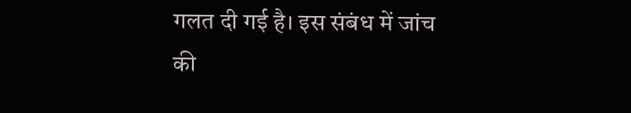गलत दी गई है। इस संबंध में जांच की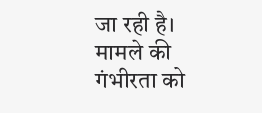जा रही है। मामले की गंभीरता को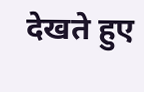देखते हुए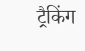ट्रैकिंग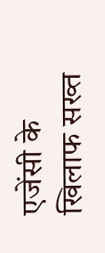एजेंसी के खिलाफ सख्त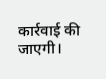कार्रवाई की जाएगी।